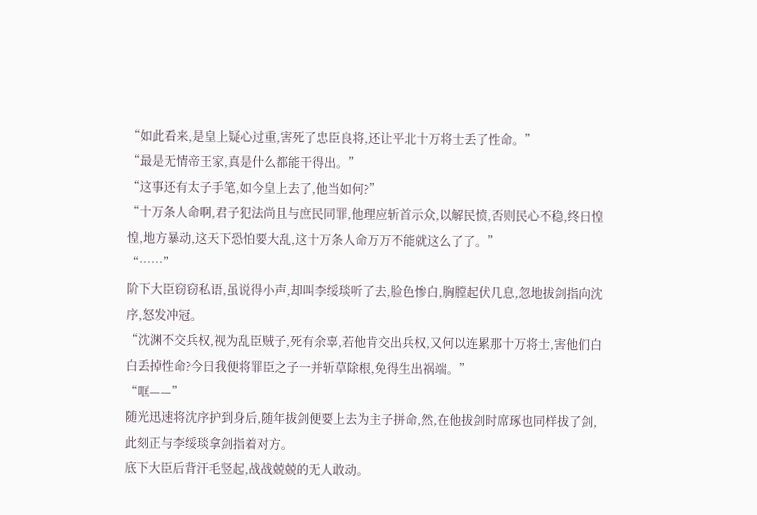“如此看来,是皇上疑心过重,害死了忠臣良将,还让平北十万将士丢了性命。”
“最是无情帝王家,真是什么都能干得出。”
“这事还有太子手笔,如今皇上去了,他当如何?”
“十万条人命啊,君子犯法尚且与庶民同罪,他理应斩首示众,以解民愤,否则民心不稳,终日惶惶,地方暴动,这天下恐怕要大乱,这十万条人命万万不能就这么了了。”
“……”
阶下大臣窃窃私语,虽说得小声,却叫李绥琰听了去,脸色惨白,胸膛起伏几息,忽地拔剑指向沈序,怒发冲冠。
“沈渊不交兵权,视为乱臣贼子,死有余辜,若他肯交出兵权,又何以连累那十万将士,害他们白白丢掉性命?今日我便将罪臣之子一并斩草除根,免得生出祸端。”
“哐——”
随光迅速将沈序护到身后,随年拔剑便要上去为主子拼命,然,在他拔剑时席琢也同样拔了剑,此刻正与李绥琰拿剑指着对方。
底下大臣后背汗毛竖起,战战兢兢的无人敢动。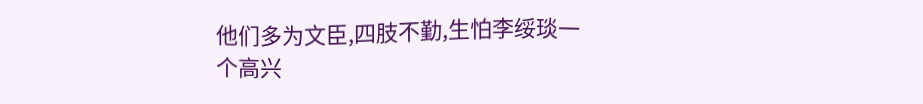他们多为文臣,四肢不勤,生怕李绥琰一个高兴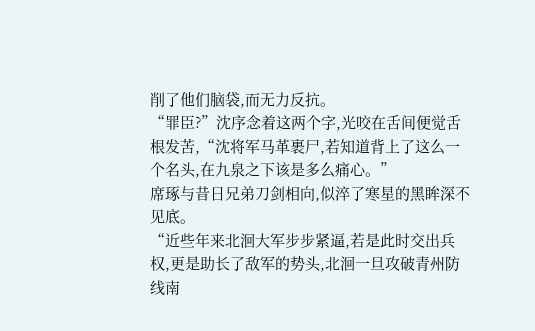削了他们脑袋,而无力反抗。
“罪臣?”沈序念着这两个字,光咬在舌间便觉舌根发苦,“沈将军马革裹尸,若知道背上了这么一个名头,在九泉之下该是多么痛心。”
席琢与昔日兄弟刀剑相向,似淬了寒星的黑眸深不见底。
“近些年来北洄大军步步紧逼,若是此时交出兵权,更是助长了敌军的势头,北洄一旦攻破青州防线南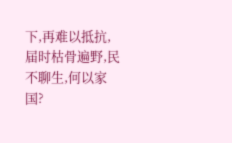下,再难以抵抗,届时枯骨遍野,民不聊生,何以家国?